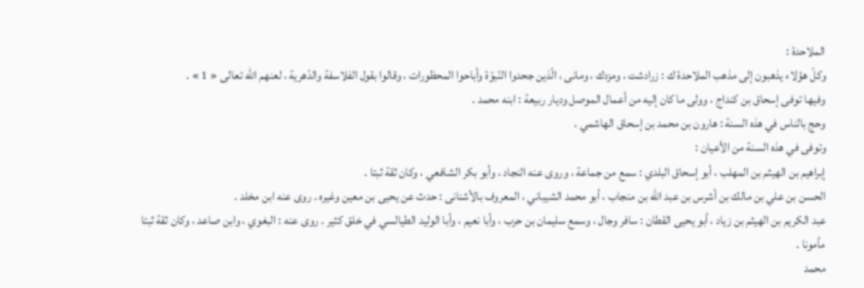الملاحدة :
وكلّ هؤلاء يذهبون إلى مذهب الملاحدة ك : زرادشت ، ومزدك ، ومانى ، الّذين جحدوا النّبوّة وأباحوا المحظورات ، وقالوا بقول الفلاسفة والدّهرية ، لعنهم الله تعالى « 1 » .
وفيها توفى إسحاق بن كنداج ، وولى ما كان إليه من أعمال الموصل وديار ربيعة : ابنه محمد .
وحج بالناس في هذه السنة : هارون بن محمد بن إسحاق الهاشمي .
وتوفى في هذه السنة من الأعيان :
إبراهيم بن الهيثم بن المهلب ، أبو إسحاق البلدي : سمع من جماعة ، وروى عنه النجاد ، وأبو بكر الشافعي ، وكان ثقة ثبتا .
الحسن بن علي بن مالك بن أشرس بن عبد الله بن منجاب ، أبو محمد الشيباني ، المعروف بالأشنانى : حدث عن يحيى بن معين وغيره . روى عنه ابن مخلد .
عبد الكريم بن الهيثم بن زياد ، أبو يحيى القطان : سافر وجال ، وسمع سليمان بن حرب ، وأبا نعيم ، وأبا الوليد الطيالسي في خلق كثير . روى عنه : البغوي ، وابن صاعد ، وكان ثقة ثبتا مأمونا .
محمد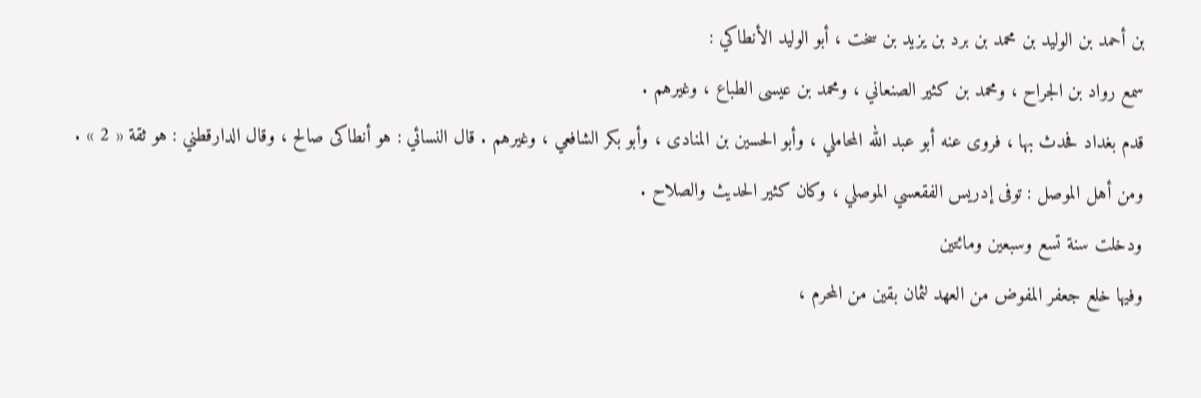بن أحمد بن الوليد بن محمد بن برد بن يزيد بن سخت ، أبو الوليد الأنطاكي :
سمع رواد بن الجراح ، ومحمد بن كثير الصنعاني ، ومحمد بن عيسى الطباع ، وغيرهم .
قدم بغداد فحدث بها ، فروى عنه أبو عبد الله المحاملي ، وأبو الحسين بن المنادى ، وأبو بكر الشافعي ، وغيرهم . قال النسائي : هو أنطاكى صالح ، وقال الدارقطني : هو ثقة « 2 » .
ومن أهل الموصل : توفى إدريس الفقعسي الموصلي ، وكان كثير الحديث والصلاح .
ودخلت سنة تسع وسبعين ومائتين
وفيها خلع جعفر المفوض من العهد لثمان بقين من المحرم ،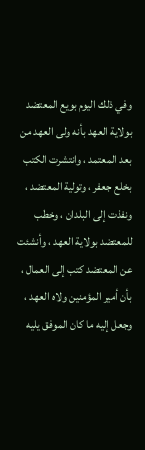وفي ذلك اليوم بويع المعتضد بولاية العهد بأنه ولى العهد من بعد المعتمد ، وانتشرت الكتب بخلع جعفر ، وتولية المعتضد ، ونفذت إلى البلدان ، وخطب للمعتضد بولاية العهد ، وأنشئت عن المعتضد كتب إلى العمال ، بأن أمير المؤمنين ولاه العهد ، وجعل إليه ما كان الموفق يليه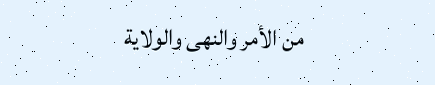من الأمر والنهى والولاية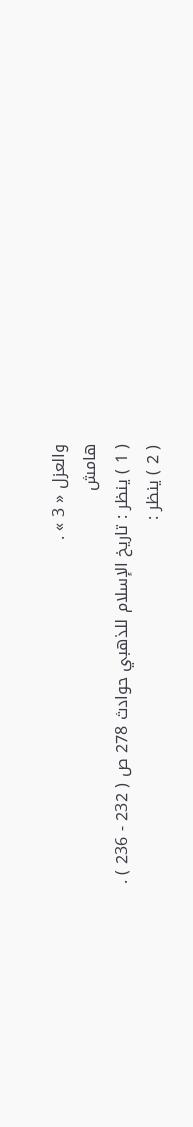والعزل « 3 » .
هامش
( 1 ) ينظر : تاريخ الإسلام للذهبي حوادث 278 ص ( 232 - 236 ) .
( 2 ) ينظر :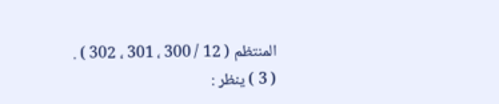المنتظم ( 12 / 300 ، 301 ، 302 ) .
( 3 ) ينظر :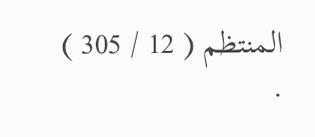المنتظم ( 12 / 305 ) .